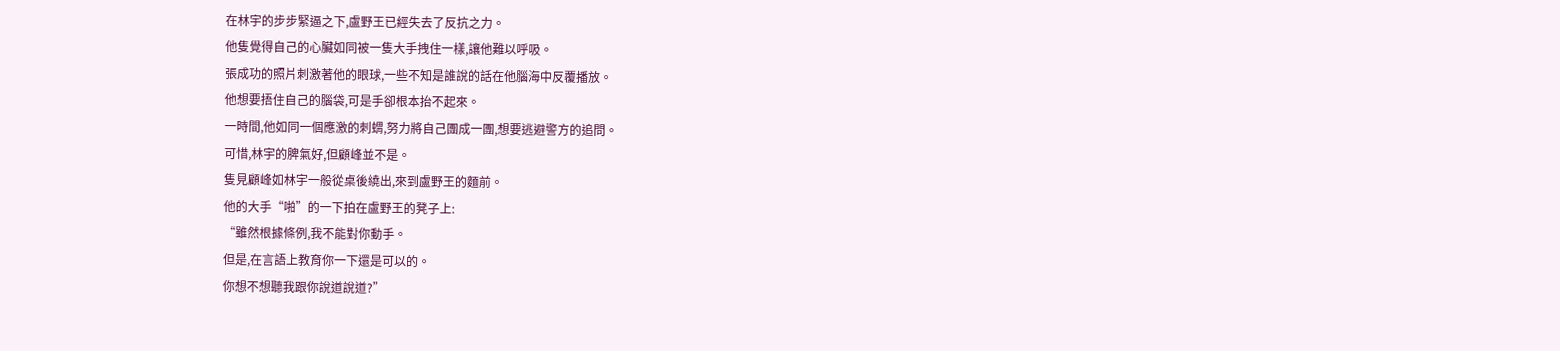在林宇的步步緊逼之下,盧野王已經失去了反抗之力。
他隻覺得自己的心臟如同被一隻大手拽住一樣,讓他難以呼吸。
張成功的照片刺激著他的眼球,一些不知是誰說的話在他腦海中反覆播放。
他想要捂住自己的腦袋,可是手卻根本抬不起來。
一時間,他如同一個應激的刺蝟,努力將自己團成一團,想要逃避警方的追問。
可惜,林宇的脾氣好,但顧峰並不是。
隻見顧峰如林宇一般從桌後繞出,來到盧野王的麵前。
他的大手“啪”的一下拍在盧野王的凳子上:
“雖然根據條例,我不能對你動手。
但是,在言語上教育你一下還是可以的。
你想不想聽我跟你說道說道?”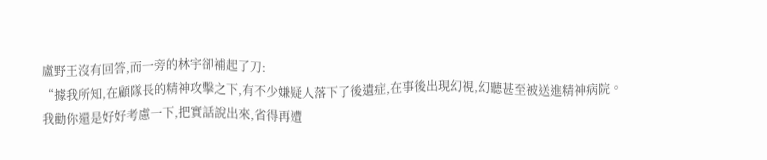盧野王沒有回答,而一旁的林宇卻補起了刀:
“據我所知,在顧隊長的精神攻擊之下,有不少嫌疑人落下了後遺症,在事後出現幻視,幻聽甚至被送進精神病院。
我勸你還是好好考慮一下,把實話說出來,省得再遭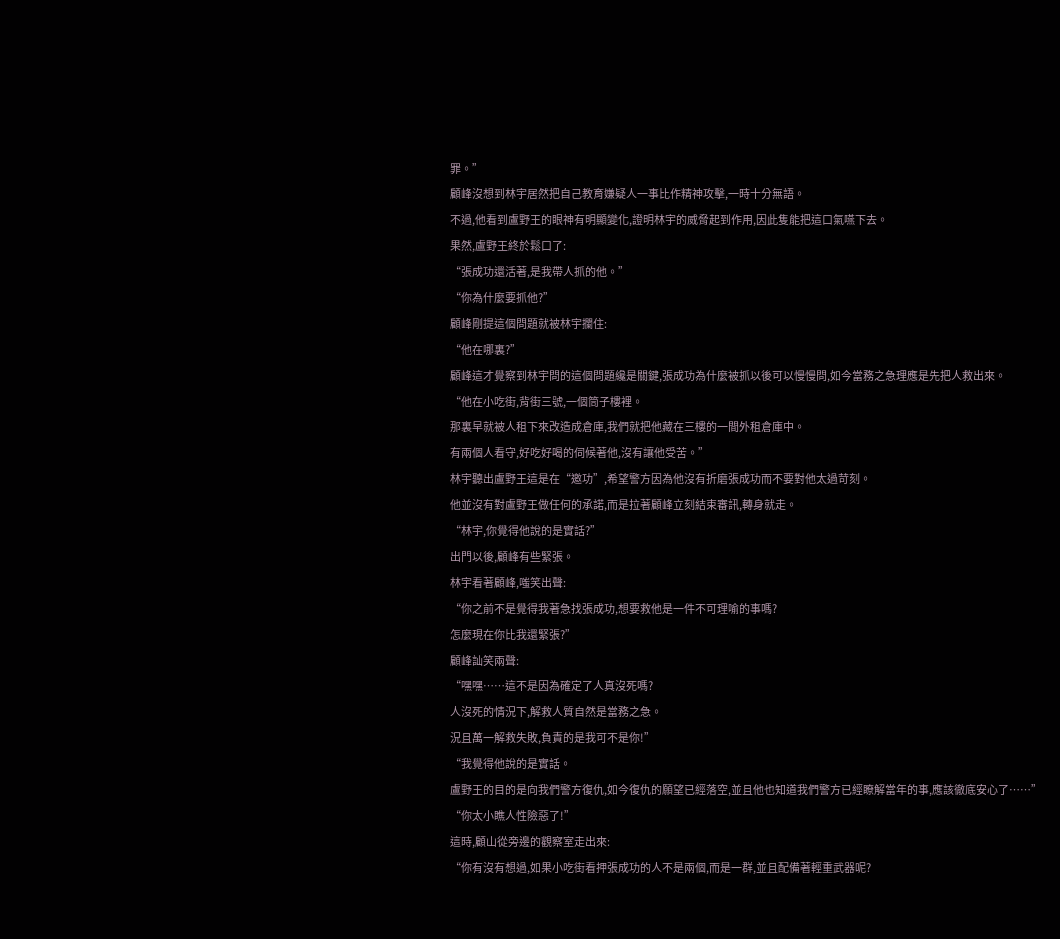罪。”
顧峰沒想到林宇居然把自己教育嫌疑人一事比作精神攻擊,一時十分無語。
不過,他看到盧野王的眼神有明顯變化,證明林宇的威脅起到作用,因此隻能把這口氣嚥下去。
果然,盧野王終於鬆口了:
“張成功還活著,是我帶人抓的他。”
“你為什麼要抓他?”
顧峰剛提這個問題就被林宇攔住:
“他在哪裏?”
顧峰這才覺察到林宇問的這個問題纔是關鍵,張成功為什麼被抓以後可以慢慢問,如今當務之急理應是先把人救出來。
“他在小吃街,背街三號,一個筒子樓裡。
那裏早就被人租下來改造成倉庫,我們就把他藏在三樓的一間外租倉庫中。
有兩個人看守,好吃好喝的伺候著他,沒有讓他受苦。”
林宇聽出盧野王這是在“邀功”,希望警方因為他沒有折磨張成功而不要對他太過苛刻。
他並沒有對盧野王做任何的承諾,而是拉著顧峰立刻結束審訊,轉身就走。
“林宇,你覺得他說的是實話?”
出門以後,顧峰有些緊張。
林宇看著顧峰,嗤笑出聲:
“你之前不是覺得我著急找張成功,想要救他是一件不可理喻的事嗎?
怎麼現在你比我還緊張?”
顧峰訕笑兩聲:
“嘿嘿……這不是因為確定了人真沒死嗎?
人沒死的情況下,解救人質自然是當務之急。
況且萬一解救失敗,負責的是我可不是你!”
“我覺得他說的是實話。
盧野王的目的是向我們警方復仇,如今復仇的願望已經落空,並且他也知道我們警方已經瞭解當年的事,應該徹底安心了……”
“你太小瞧人性險惡了!”
這時,顧山從旁邊的觀察室走出來:
“你有沒有想過,如果小吃街看押張成功的人不是兩個,而是一群,並且配備著輕重武器呢?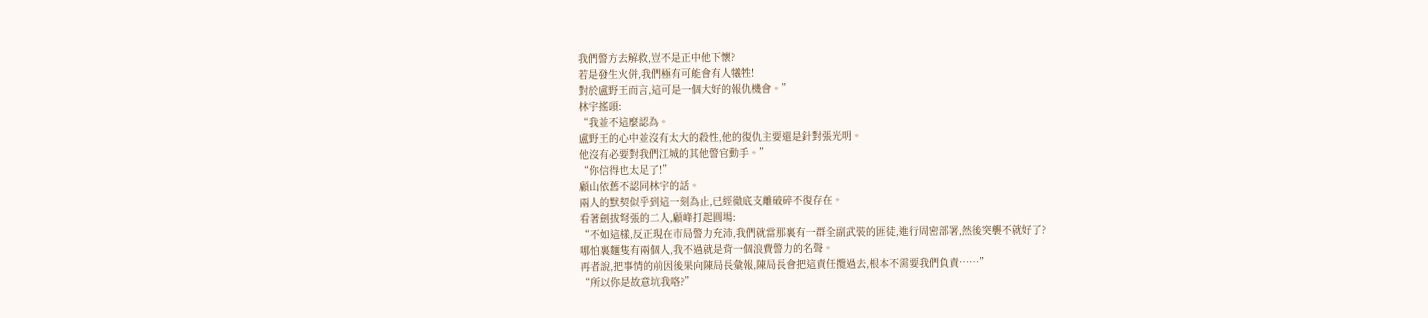我們警方去解救,豈不是正中他下懷?
若是發生火併,我們極有可能會有人犧牲!
對於盧野王而言,這可是一個大好的報仇機會。”
林宇搖頭:
“我並不這麼認為。
盧野王的心中並沒有太大的殺性,他的復仇主要還是針對張光明。
他沒有必要對我們江城的其他警官動手。”
“你信得也太足了!”
顧山依舊不認同林宇的話。
兩人的默契似乎到這一刻為止,已經徹底支離破碎不復存在。
看著劍拔弩張的二人,顧峰打起圓場:
“不如這樣,反正現在市局警力充沛,我們就當那裏有一群全副武裝的匪徒,進行周密部署,然後突襲不就好了?
哪怕裏麵隻有兩個人,我不過就是背一個浪費警力的名聲。
再者說,把事情的前因後果向陳局長彙報,陳局長會把這責任攬過去,根本不需要我們負責……”
“所以你是故意坑我咯?”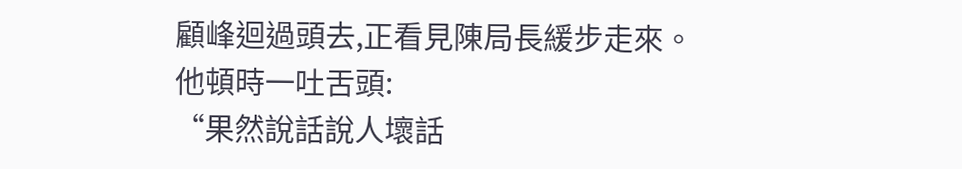顧峰迴過頭去,正看見陳局長緩步走來。
他頓時一吐舌頭:
“果然說話說人壞話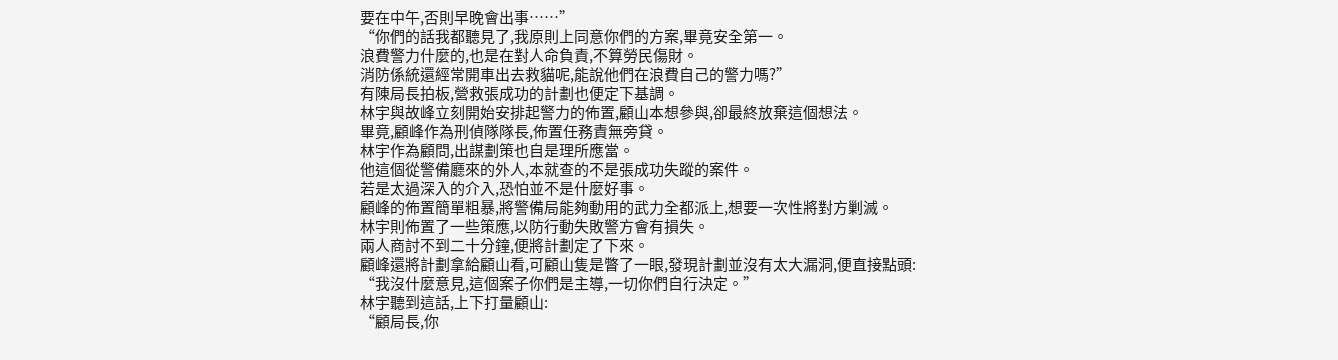要在中午,否則早晚會出事……”
“你們的話我都聽見了,我原則上同意你們的方案,畢竟安全第一。
浪費警力什麼的,也是在對人命負責,不算勞民傷財。
消防係統還經常開車出去救貓呢,能說他們在浪費自己的警力嗎?”
有陳局長拍板,營救張成功的計劃也便定下基調。
林宇與故峰立刻開始安排起警力的佈置,顧山本想參與,卻最終放棄這個想法。
畢竟,顧峰作為刑偵隊隊長,佈置任務責無旁貸。
林宇作為顧問,出謀劃策也自是理所應當。
他這個從警備廳來的外人,本就查的不是張成功失蹤的案件。
若是太過深入的介入,恐怕並不是什麼好事。
顧峰的佈置簡單粗暴,將警備局能夠動用的武力全都派上,想要一次性將對方剿滅。
林宇則佈置了一些策應,以防行動失敗警方會有損失。
兩人商討不到二十分鐘,便將計劃定了下來。
顧峰還將計劃拿給顧山看,可顧山隻是瞥了一眼,發現計劃並沒有太大漏洞,便直接點頭:
“我沒什麼意見,這個案子你們是主導,一切你們自行決定。”
林宇聽到這話,上下打量顧山:
“顧局長,你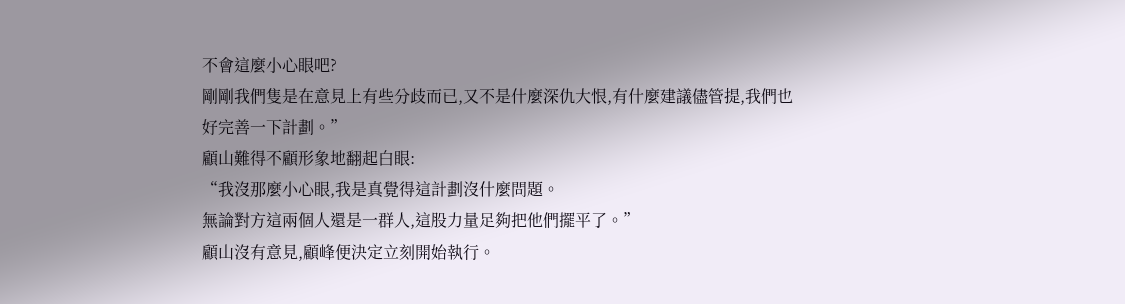不會這麼小心眼吧?
剛剛我們隻是在意見上有些分歧而已,又不是什麼深仇大恨,有什麼建議儘管提,我們也好完善一下計劃。”
顧山難得不顧形象地翻起白眼:
“我沒那麼小心眼,我是真覺得這計劃沒什麼問題。
無論對方這兩個人還是一群人,這股力量足夠把他們擺平了。”
顧山沒有意見,顧峰便決定立刻開始執行。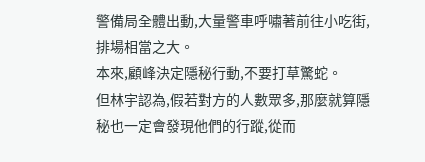警備局全體出動,大量警車呼嘯著前往小吃街,排場相當之大。
本來,顧峰決定隱秘行動,不要打草驚蛇。
但林宇認為,假若對方的人數眾多,那麼就算隱秘也一定會發現他們的行蹤,從而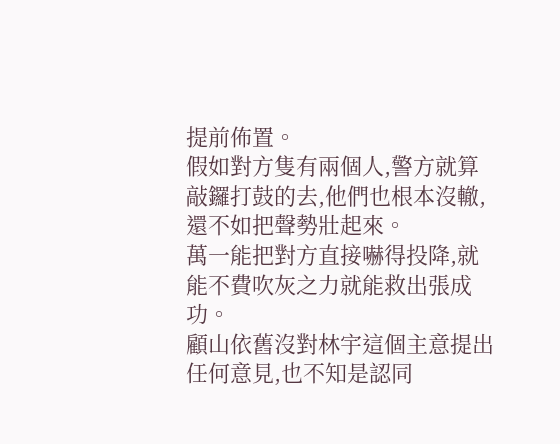提前佈置。
假如對方隻有兩個人,警方就算敲鑼打鼓的去,他們也根本沒轍,還不如把聲勢壯起來。
萬一能把對方直接嚇得投降,就能不費吹灰之力就能救出張成功。
顧山依舊沒對林宇這個主意提出任何意見,也不知是認同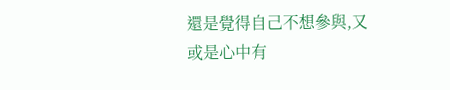還是覺得自己不想參與,又或是心中有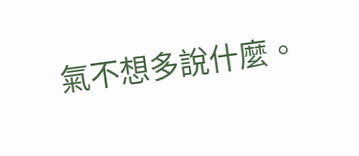氣不想多說什麼。